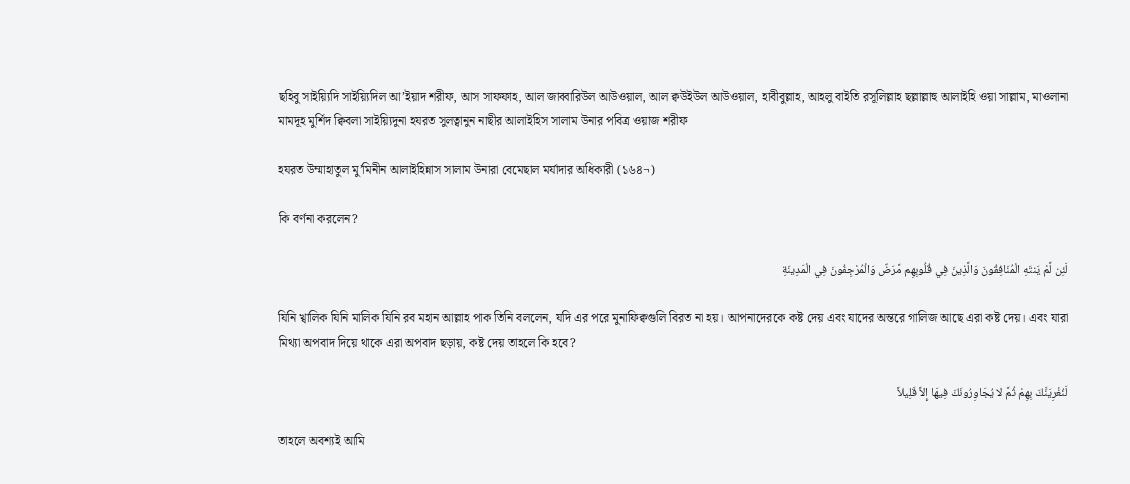ছহিবু সাইয়্যিদি সাইয়্যিদিল আ’ইয়াদ শরীফ, আস সাফফাহ, আল জাব্বারিউল আউওয়াল, আল ক্বউইউল আউওয়াল, হাবীবুল্লাহ, আহলু বাইতি রসূলিল্লাহ ছল্লাল্লাহু আলাইহি ওয়া সাল্লাম, মাওলানা মামদূহ মুর্শিদ ক্বিবলা সাইয়্যিদুনা হযরত সুলত্বানুন নাছীর আলাইহিস সালাম উনার পবিত্র ওয়াজ শরীফ

হযরত উম্মাহাতুল মু’মিনীন আলাইহিন্নাস সালাম উনারা বেমেছাল মর্যাদার অধিকারী (১৬৪¬)

কি বর্ণনা করলেন?

لَئِن لَّمْ يَنتَهِ الْمُنَافِقُونَ وَالَّذِينَ فِي قُلُوبِهِم مَّرَضٌ وَالْمُرْجِفُونَ فِي الْمَدِينَةِ

যিনি খ্বালিক যিনি মালিক যিনি রব মহান আল্লাহ পাক তিনি বললেন, যদি এর পরে মুনাফিক্বগুলি বিরত না হয়। আপনাদেরকে কষ্ট দেয় এবং যাদের অন্তরে গালিজ আছে এরা কষ্ট দেয়। এবং যারা মিথ্যা অপবাদ দিয়ে থাকে এরা অপবাদ ছড়ায়, কষ্ট দেয় তাহলে কি হবে?

لَنُغْرِيَنَّكَ بِهِمْ ثُمَّ لا يُجَاوِرُونَكَ فِيهَا إِلاَّ قَلِيلاً

তাহলে অবশ্যই আমি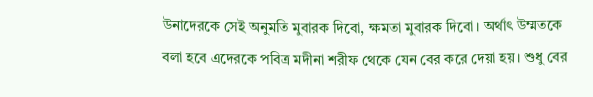উনাদেরকে সেই অনুমতি মুবারক দিবো, ক্ষমতা মুবারক দিবো। অর্থাৎ উম্মতকে বলা হবে এদেরকে পবিত্র মদীনা শরীফ থেকে যেন বের করে দেয়া হয়। শুধু বের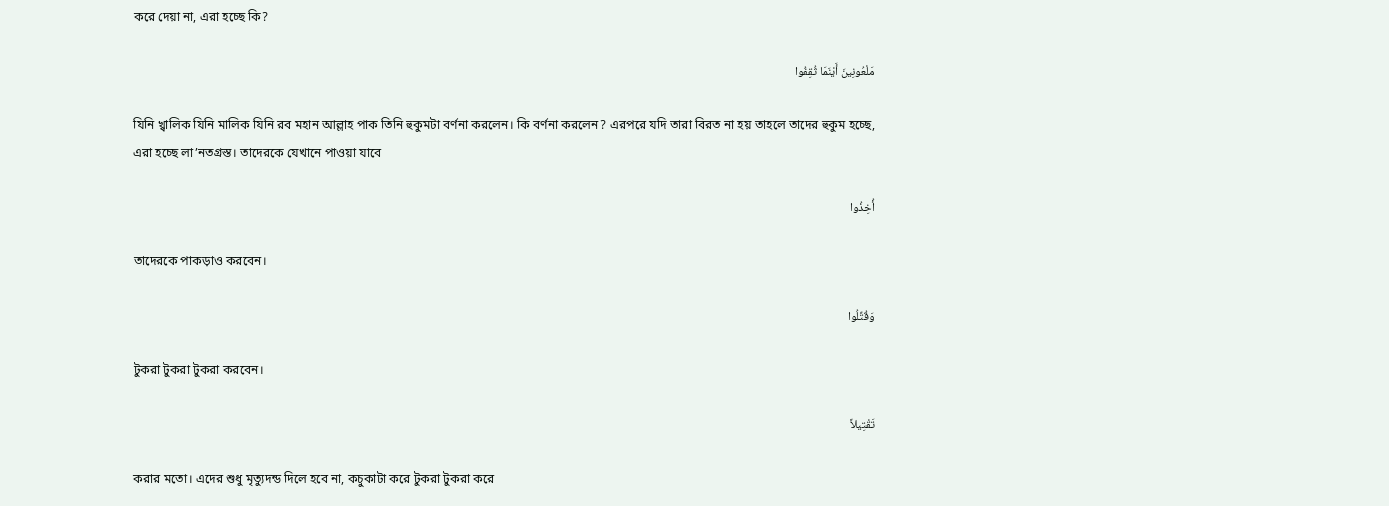করে দেয়া না, এরা হচ্ছে কি?

مَلْعُونِينَ أَيْنَمَا ثُقِفُوا

যিনি খ্বালিক যিনি মালিক যিনি রব মহান আল্লাহ পাক তিনি হুকুমটা বর্ণনা করলেন। কি বর্ণনা করলেন? এরপরে যদি তারা বিরত না হয় তাহলে তাদের হুকুম হচ্ছে, এরা হচ্ছে লা’নতগ্রস্ত। তাদেরকে যেখানে পাওয়া যাবে

أُخِذُوا

তাদেরকে পাকড়াও করবেন।

وَقُتِّلُوا

টুকরা টুকরা টুকরা করবেন।

تَقْتِيلاً

করার মতো। এদের শুধু মৃত্যুদন্ড দিলে হবে না, কচুকাটা করে টুকরা টুকরা করে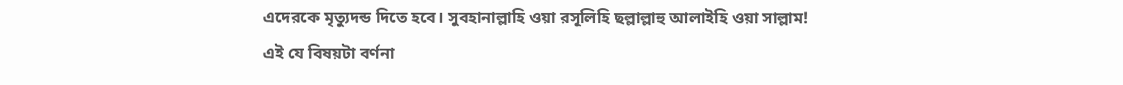এদেরকে মৃত্যুদন্ড দিতে হবে। সুবহানাল্লাহি ওয়া রসূলিহি ছল্লাল্লাহু আলাইহি ওয়া সাল্লাম! এই যে বিষয়টা বর্ণনা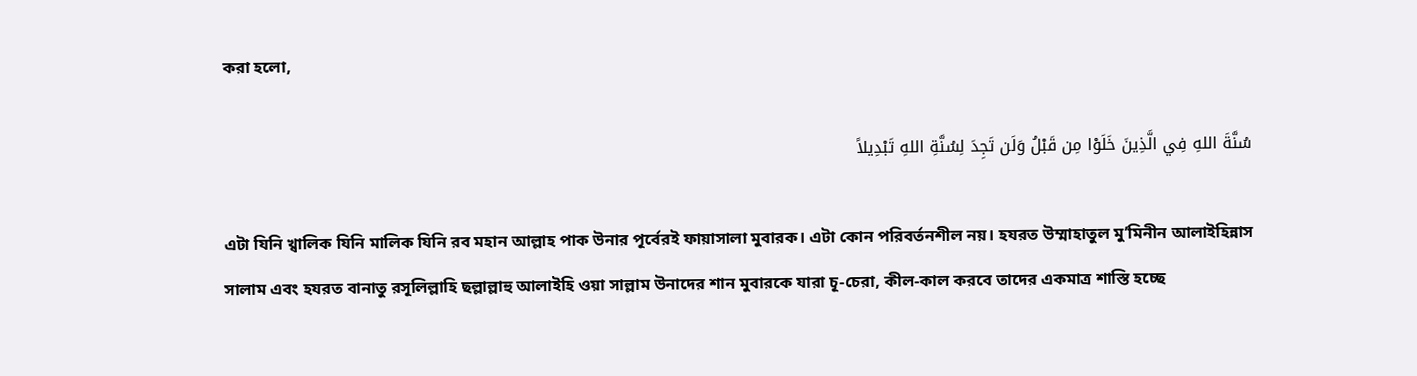করা হলো,

سُنَّةَ اللهِ فِي الَّذِينَ خَلَوْا مِن قَبْلُ وَلَن تَجِدَ لِسُنَّةِ اللهِ تَبْدِيلاً

এটা যিনি খ্বালিক যিনি মালিক যিনি রব মহান আল্লাহ পাক উনার পূর্বেরই ফায়াসালা মুবারক। এটা কোন পরিবর্তনশীল নয়। হযরত উম্মাহাতুল মু’মিনীন আলাইহিন্নাস সালাম এবং হযরত বানাতু রসূলিল্লাহি ছল্লাল্লাহু আলাইহি ওয়া সাল্লাম উনাদের শান মুবারকে যারা চূ-চেরা, কীল-কাল করবে তাদের একমাত্র শাস্তি হচ্ছে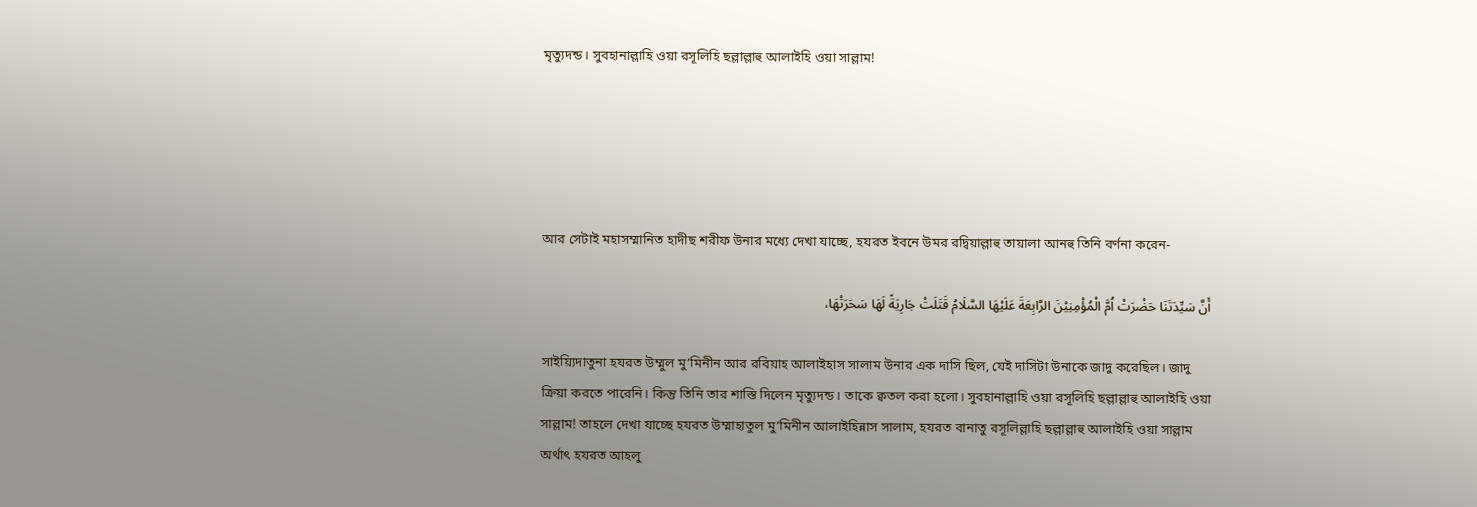মৃত্যুদন্ড। সুবহানাল্লাহি ওয়া রসূলিহি ছল্লাল্লাহু আলাইহি ওয়া সাল্লাম!





আর সেটাই মহাসম্মানিত হাদীছ শরীফ উনার মধ্যে দেখা যাচ্ছে, হযরত ইবনে উমর রদ্বিয়াল্লাহু তায়ালা আনহু তিনি বর্ণনা করেন-

أَنَّ سَيِّدَتَنَا حَضْرَتْ اُمَّ الْمُؤْمِنِيْنَ الرَّابِعَةَ عَلَيْهَا السَّلَامُ قَتَلَتْ جَارِيَةً لَهَا سَحَرَتْهَا،

সাইয়্যিদাতুনা হযরত উম্মুল মু’মিনীন আর রবিয়াহ আলাইহাস সালাম উনার এক দাসি ছিল, যেই দাসিটা উনাকে জাদু করেছিল। জাদু ক্রিয়া করতে পারেনি। কিন্তু তিনি তার শাস্তি দিলেন মৃত্যুদন্ড। তাকে ক্বতল করা হলো। সুবহানাল্লাহি ওয়া রসূলিহি ছল্লাল্লাহু আলাইহি ওয়া সাল্লাম! তাহলে দেখা যাচ্ছে হযরত উম্মাহাতুল মু’মিনীন আলাইহিন্নাস সালাম, হযরত বানাতু রসূলিল্লাহি ছল্লাল্লাহু আলাইহি ওয়া সাল্লাম অর্থাৎ হযরত আহলু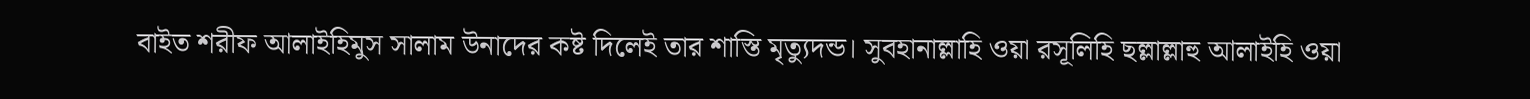বাইত শরীফ আলাইহিমুস সালাম উনাদের কষ্ট দিলেই তার শাস্তি মৃত্যুদন্ড। সুবহানাল্লাহি ওয়া রসূলিহি ছল্লাল্লাহু আলাইহি ওয়া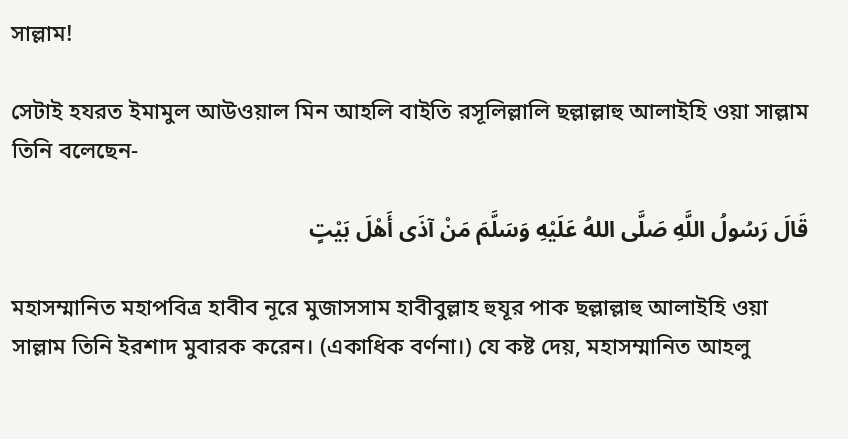সাল্লাম!

সেটাই হযরত ইমামুল আউওয়াল মিন আহলি বাইতি রসূলিল্লালি ছল্লাল্লাহু আলাইহি ওয়া সাল্লাম তিনি বলেছেন-

قَالَ رَسُولُ اللَّهِ صَلَّى اللهُ عَلَيْهِ وَسَلَّمَ مَنْ آذَى أَهْلَ بَيْتٍ

মহাসম্মানিত মহাপবিত্র হাবীব নূরে মুজাসসাম হাবীবুল্লাহ হুযূর পাক ছল্লাল্লাহু আলাইহি ওয়া সাল্লাম তিনি ইরশাদ মুবারক করেন। (একাধিক বর্ণনা।) যে কষ্ট দেয়, মহাসম্মানিত আহলু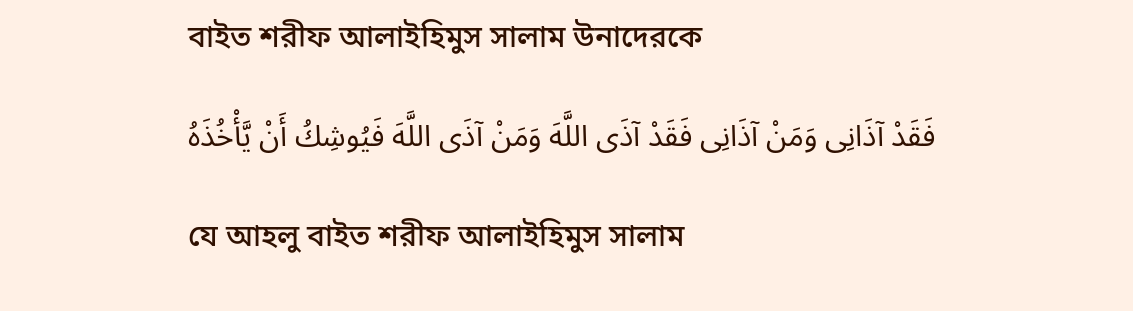বাইত শরীফ আলাইহিমুস সালাম উনাদেরকে

فَقَدْ آذَانِى وَمَنْ آذَانِى فَقَدْ آذَى اللَّهَ وَمَنْ آذَى اللَّهَ فَيُوشِكُ أَنْ يَّأْخُذَهُ

যে আহলু বাইত শরীফ আলাইহিমুস সালাম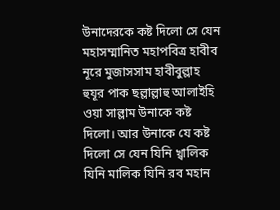উনাদেরকে কষ্ট দিলো সে যেন মহাসম্মানিত মহাপবিত্র হাবীব নূরে মুজাসসাম হাবীবুল্লাহ হুযূর পাক ছল্লাল্লাহু আলাইহি ওয়া সাল্লাম উনাকে কষ্ট দিলো। আর উনাকে যে কষ্ট দিলো সে যেন যিনি খ্বালিক যিনি মালিক যিনি রব মহান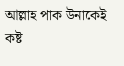আল্লাহ পাক উনাকেই কষ্ট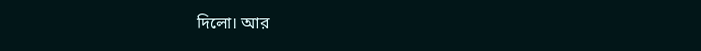দিলো। আর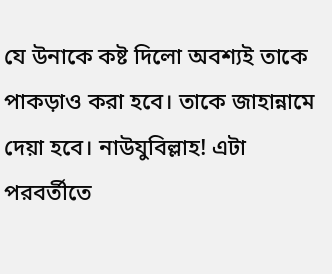যে উনাকে কষ্ট দিলো অবশ্যই তাকে পাকড়াও করা হবে। তাকে জাহান্নামে দেয়া হবে। নাউযুবিল্লাহ! এটা পরবর্তীতে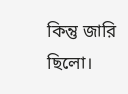কিন্তু জারি ছিলো।